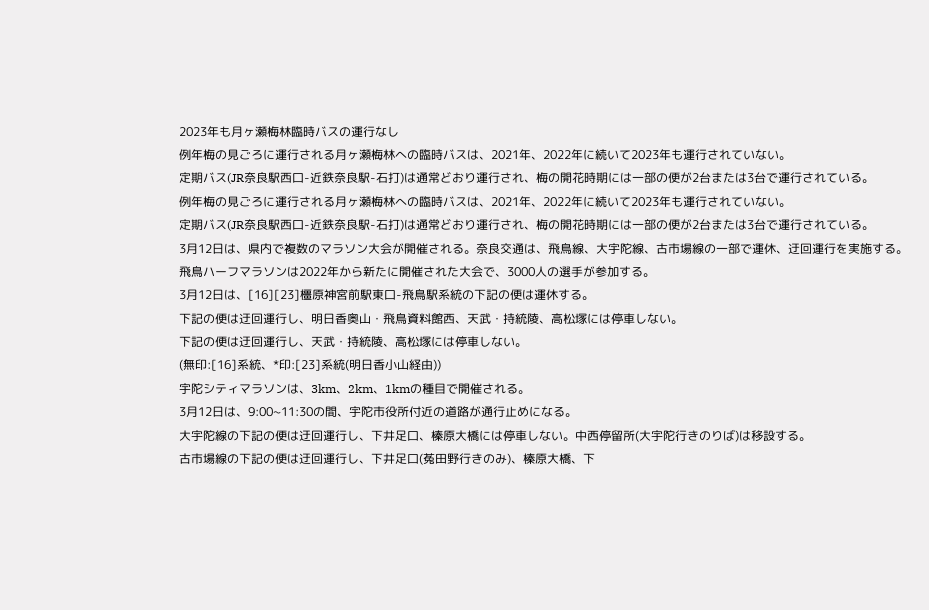2023年も月ヶ瀬梅林臨時バスの運行なし
例年梅の見ごろに運行される月ヶ瀬梅林への臨時バスは、2021年、2022年に続いて2023年も運行されていない。
定期バス(JR奈良駅西口-近鉄奈良駅-石打)は通常どおり運行され、梅の開花時期には一部の便が2台または3台で運行されている。
例年梅の見ごろに運行される月ヶ瀬梅林への臨時バスは、2021年、2022年に続いて2023年も運行されていない。
定期バス(JR奈良駅西口-近鉄奈良駅-石打)は通常どおり運行され、梅の開花時期には一部の便が2台または3台で運行されている。
3月12日は、県内で複数のマラソン大会が開催される。奈良交通は、飛鳥線、大宇陀線、古市場線の一部で運休、迂回運行を実施する。
飛鳥ハーフマラソンは2022年から新たに開催された大会で、3000人の選手が参加する。
3月12日は、[16][23]橿原神宮前駅東口-飛鳥駅系統の下記の便は運休する。
下記の便は迂回運行し、明日香奥山・飛鳥資料館西、天武・持統陵、高松塚には停車しない。
下記の便は迂回運行し、天武・持統陵、高松塚には停車しない。
(無印:[16]系統、*印:[23]系統(明日香小山経由))
宇陀シティマラソンは、3km、2km、1kmの種目で開催される。
3月12日は、9:00~11:30の間、宇陀市役所付近の道路が通行止めになる。
大宇陀線の下記の便は迂回運行し、下井足口、榛原大橋には停車しない。中西停留所(大宇陀行きのりば)は移設する。
古市場線の下記の便は迂回運行し、下井足口(菟田野行きのみ)、榛原大橋、下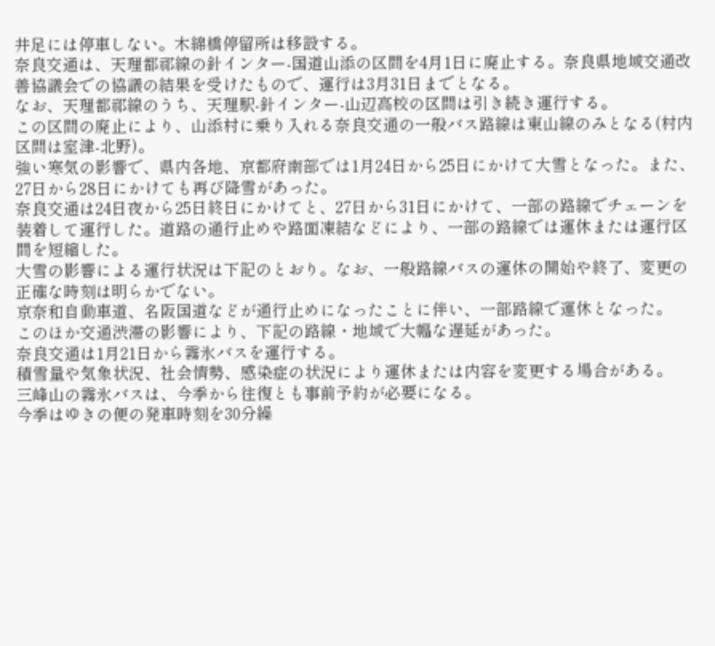井足には停車しない。木綿橋停留所は移設する。
奈良交通は、天理都祁線の針インター-国道山添の区間を4月1日に廃止する。奈良県地域交通改善協議会での協議の結果を受けたもので、運行は3月31日までとなる。
なお、天理都祁線のうち、天理駅-針インター-山辺高校の区間は引き続き運行する。
この区間の廃止により、山添村に乗り入れる奈良交通の一般バス路線は東山線のみとなる(村内区間は室津-北野)。
強い寒気の影響で、県内各地、京都府南部では1月24日から25日にかけて大雪となった。また、27日から28日にかけても再び降雪があった。
奈良交通は24日夜から25日終日にかけてと、27日から31日にかけて、一部の路線でチェーンを装着して運行した。道路の通行止めや路面凍結などにより、一部の路線では運休または運行区間を短縮した。
大雪の影響による運行状況は下記のとおり。なお、一般路線バスの運休の開始や終了、変更の正確な時刻は明らかでない。
京奈和自動車道、名阪国道などが通行止めになったことに伴い、一部路線で運休となった。
このほか交通渋滞の影響により、下記の路線・地域で大幅な遅延があった。
奈良交通は1月21日から霧氷バスを運行する。
積雪量や気象状況、社会情勢、感染症の状況により運休または内容を変更する場合がある。
三峰山の霧氷バスは、今季から往復とも事前予約が必要になる。
今季はゆきの便の発車時刻を30分繰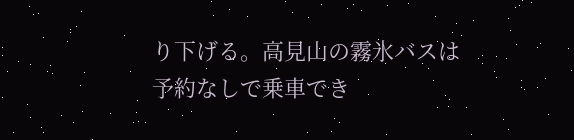り下げる。高見山の霧氷バスは予約なしで乗車でき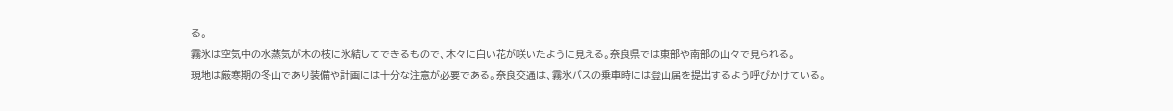る。
霧氷は空気中の水蒸気が木の枝に氷結してできるもので、木々に白い花が咲いたように見える。奈良県では東部や南部の山々で見られる。
現地は厳寒期の冬山であり装備や計画には十分な注意が必要である。奈良交通は、霧氷バスの乗車時には登山届を提出するよう呼びかけている。